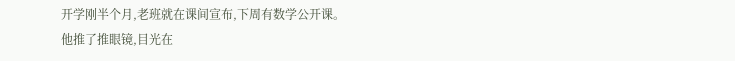开学刚半个月,老班就在课间宣布,下周有数学公开课。
他推了推眼镜,目光在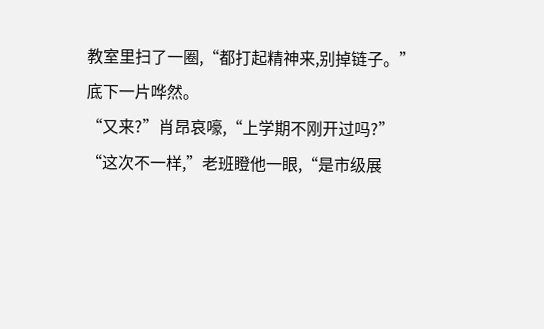教室里扫了一圈,“都打起精神来,别掉链子。”
底下一片哗然。
“又来?”肖昂哀嚎,“上学期不刚开过吗?”
“这次不一样,”老班瞪他一眼,“是市级展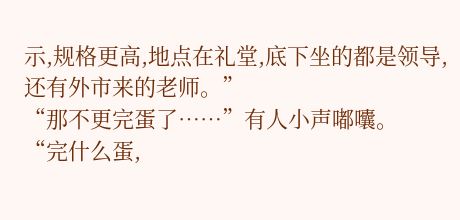示,规格更高,地点在礼堂,底下坐的都是领导,还有外市来的老师。”
“那不更完蛋了……”有人小声嘟囔。
“完什么蛋,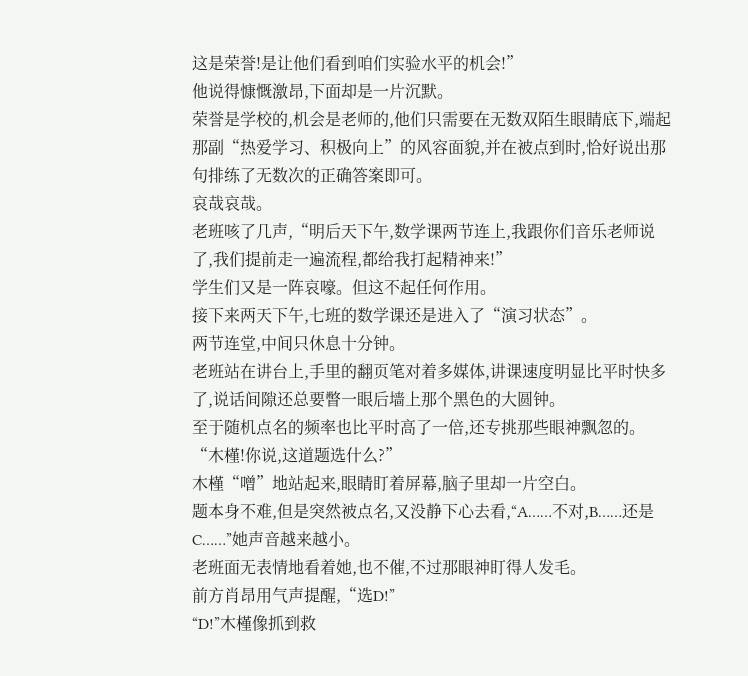这是荣誉!是让他们看到咱们实验水平的机会!”
他说得慷慨激昂,下面却是一片沉默。
荣誉是学校的,机会是老师的,他们只需要在无数双陌生眼睛底下,端起那副“热爱学习、积极向上”的风容面貌,并在被点到时,恰好说出那句排练了无数次的正确答案即可。
哀哉哀哉。
老班咳了几声,“明后天下午,数学课两节连上,我跟你们音乐老师说了,我们提前走一遍流程,都给我打起精神来!”
学生们又是一阵哀嚎。但这不起任何作用。
接下来两天下午,七班的数学课还是进入了“演习状态”。
两节连堂,中间只休息十分钟。
老班站在讲台上,手里的翻页笔对着多媒体,讲课速度明显比平时快多了,说话间隙还总要瞥一眼后墙上那个黑色的大圆钟。
至于随机点名的频率也比平时高了一倍,还专挑那些眼神飘忽的。
“木槿!你说,这道题选什么?”
木槿“噌”地站起来,眼睛盯着屏幕,脑子里却一片空白。
题本身不难,但是突然被点名,又没静下心去看,“A……不对,B……还是C……”她声音越来越小。
老班面无表情地看着她,也不催,不过那眼神盯得人发毛。
前方肖昂用气声提醒,“选D!”
“D!”木槿像抓到救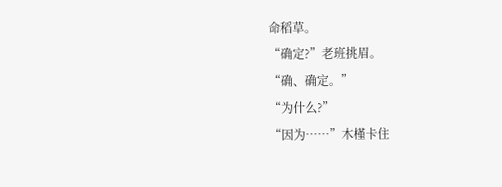命稻草。
“确定?”老班挑眉。
“确、确定。”
“为什么?”
“因为……”木槿卡住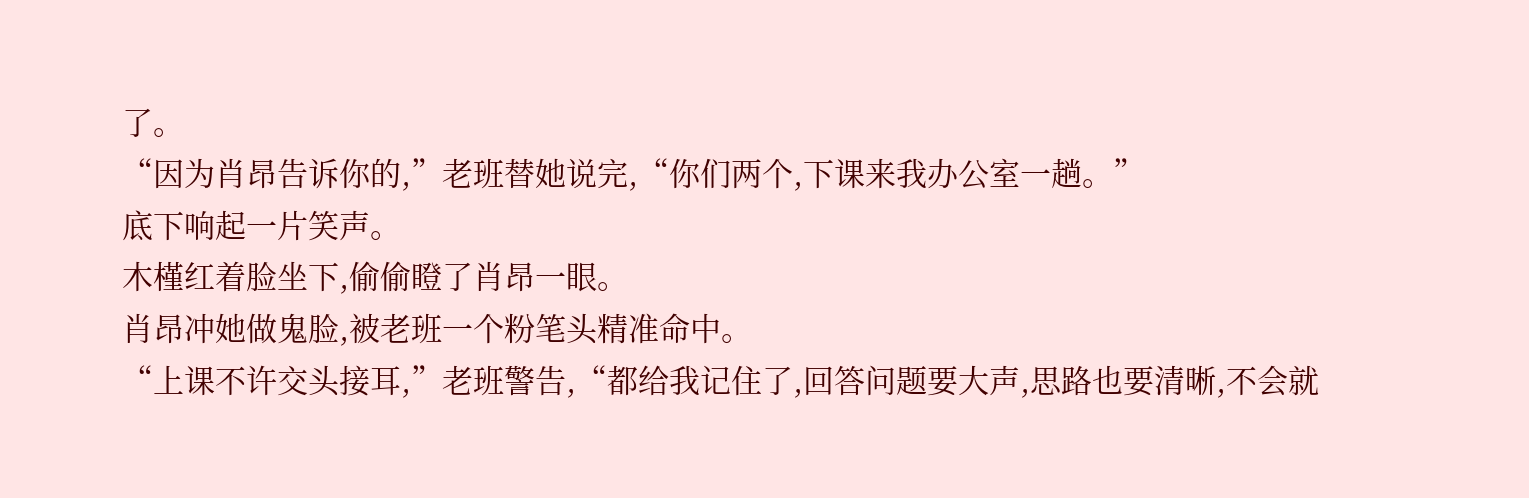了。
“因为肖昂告诉你的,”老班替她说完,“你们两个,下课来我办公室一趟。”
底下响起一片笑声。
木槿红着脸坐下,偷偷瞪了肖昂一眼。
肖昂冲她做鬼脸,被老班一个粉笔头精准命中。
“上课不许交头接耳,”老班警告,“都给我记住了,回答问题要大声,思路也要清晰,不会就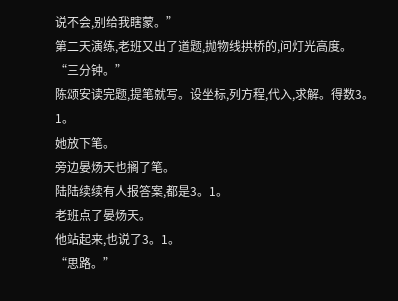说不会,别给我瞎蒙。”
第二天演练,老班又出了道题,抛物线拱桥的,问灯光高度。
“三分钟。”
陈颂安读完题,提笔就写。设坐标,列方程,代入,求解。得数3。1。
她放下笔。
旁边晏炀天也搁了笔。
陆陆续续有人报答案,都是3。1。
老班点了晏炀天。
他站起来,也说了3。1。
“思路。”